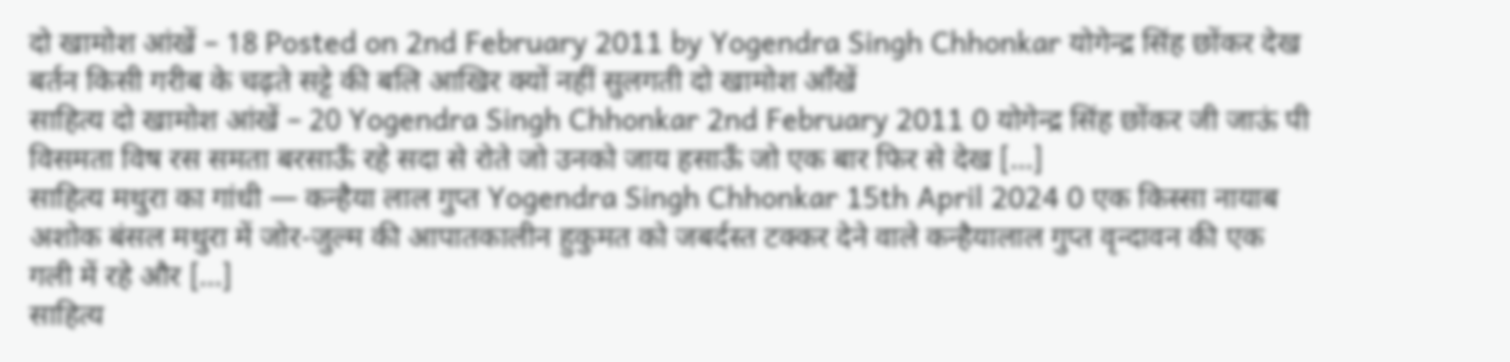दो खामोश आंखें – 18 Posted on 2nd February 2011 by Yogendra Singh Chhonkar योगेन्द्र सिंह छोंकर देख बर्तन किसी गरीब के चढ़ते सट्टे की बलि आखिर क्यों नहीं सुलगती दो खामोश ऑंखें
साहित्य दो खामोश आंखें – 20 Yogendra Singh Chhonkar 2nd February 2011 0 योगेन्द्र सिंह छोंकर जी जाऊं पी विसमता विष रस समता बरसाऊँ रहे सदा से रोते जो उनको जाय हसाऊँ जो एक बार फिर से देख […]
साहित्य मथुरा का गांधी — कन्हैया लाल गुप्त Yogendra Singh Chhonkar 15th April 2024 0 एक किस्सा नायाब अशोक बंसल मथुरा में जोर-जुल्म की आपातकालीन हुकुमत को जबर्दस्त टक्कर देने वाले कन्हैयालाल गुप्त वृन्दावन की एक गली में रहे और […]
साहित्य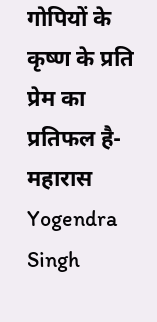गोपियों के कृष्ण के प्रति प्रेम का प्रतिफल है-महारास Yogendra Singh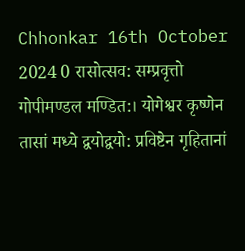Chhonkar 16th October 2024 0 रासोत्सव: सम्प्रवृत्तो गोपीमण्डल मण्डित:। योगेश्वर कृष्णेन तासां मध्ये द्वयोद्वयो: प्रविष्टेन गृहितानां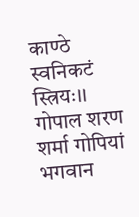काण्ठे स्वनिकटं स्त्रियः।। गोपाल शरण शर्मा गोपियां भगवान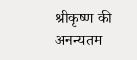श्रीकृष्ण की अनन्यतम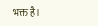भक्त है।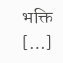भक्ति […]